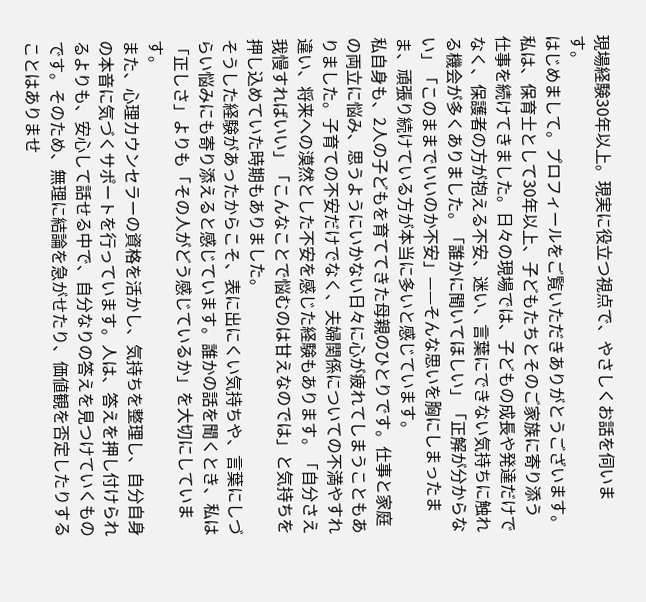現場経験30年以上。現実に役立つ視点で、やさしくお話を伺います。
はじめまして。プロフィールをご覧いただきありがとうございます。
私は、保育士として30年以上、子どもたちとそのご家族に寄り添う仕事を続けてきました。日々の現場では、子どもの成長や発達だけでなく、保護者の方が抱える不安、迷い、言葉にできない気持ちに触れる機会が多くありました。「誰かに聞いてほしい」「正解が分からない」「このままでいいのか不安」——そんな思いを胸にしまったまま、頑張り続けている方が本当に多いと感じています。
私自身も、2人の子どもを育ててきた母親のひとりです。仕事と家庭の両立に悩み、思うようにいかない日々に心が疲れてしまうこともありました。子育ての不安だけでなく、夫婦関係についての不満やすれ違い、将来への漠然とした不安を感じた経験もあります。「自分さえ我慢すればいい」「こんなことで悩むのは甘えなのでは」と気持ちを押し込めていた時期もありました。
そうした経験があったからこそ、表に出にくい気持ちや、言葉にしづらい悩みにも寄り添えると感じています。誰かの話を聞くとき、私は「正しさ」よりも「その人がどう感じているか」を大切にしています。
また、心理カウンセラーの資格を活かし、気持ちを整理し、自分自身の本音に気づくサポートを行っています。人は、答えを押し付けられるよりも、安心して話せる中で、自分なりの答えを見つけていくものです。そのため、無理に結論を急がせたり、価値観を否定したりすることはありませ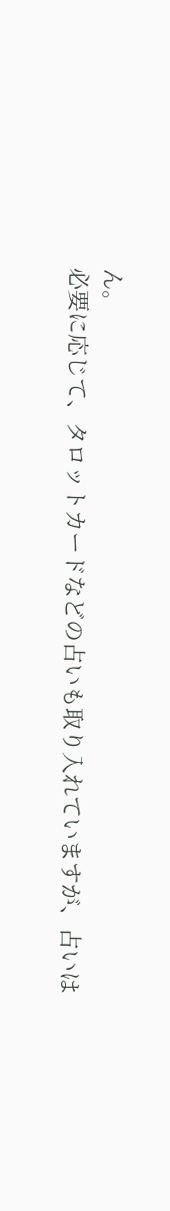ん。
必要に応じて、タロットカードなどの占いも取り入れていますが、占いは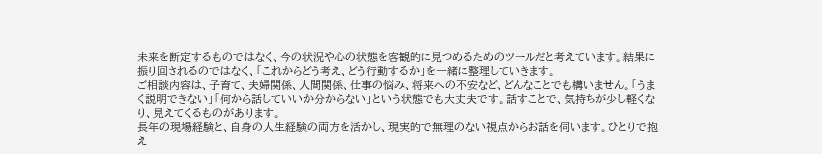未来を断定するものではなく、今の状況や心の状態を客観的に見つめるためのツールだと考えています。結果に振り回されるのではなく、「これからどう考え、どう行動するか」を一緒に整理していきます。
ご相談内容は、子育て、夫婦関係、人間関係、仕事の悩み、将来への不安など、どんなことでも構いません。「うまく説明できない」「何から話していいか分からない」という状態でも大丈夫です。話すことで、気持ちが少し軽くなり、見えてくるものがあります。
長年の現場経験と、自身の人生経験の両方を活かし、現実的で無理のない視点からお話を伺います。ひとりで抱え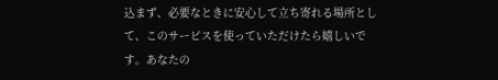込まず、必要なときに安心して立ち寄れる場所として、このサービスを使っていただけたら嬉しいです。あなたの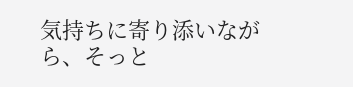気持ちに寄り添いながら、そっと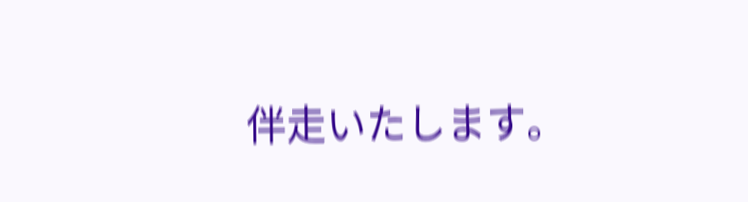伴走いたします。